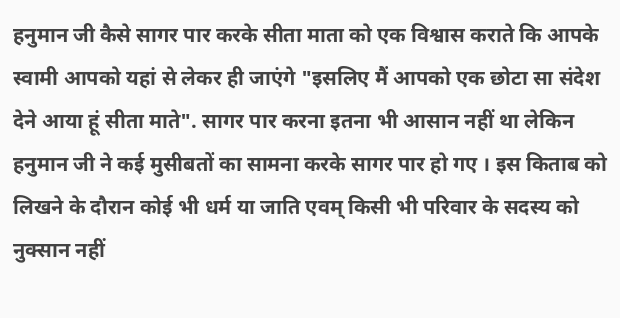हनुमान जी कैसे सागर पार करके सीता माता को एक विश्वास कराते कि आपके स्वामी आपको यहां से लेकर ही जाएंगे "इसलिए मैं आपको एक छोटा सा संदेश देने आया हूं सीता माते". सागर पार करना इतना भी आसान नहीं था लेकिन हनुमान जी ने कई मुसीबतों का सामना करके सागर पार हो गए । इस किताब को लिखने के दौरान कोई भी धर्म या जाति एवम् किसी भी परिवार के सदस्य को नुक्सान नहीं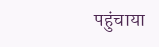पहुंचाया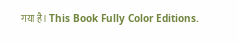गया है। This Book Fully Color Editions.